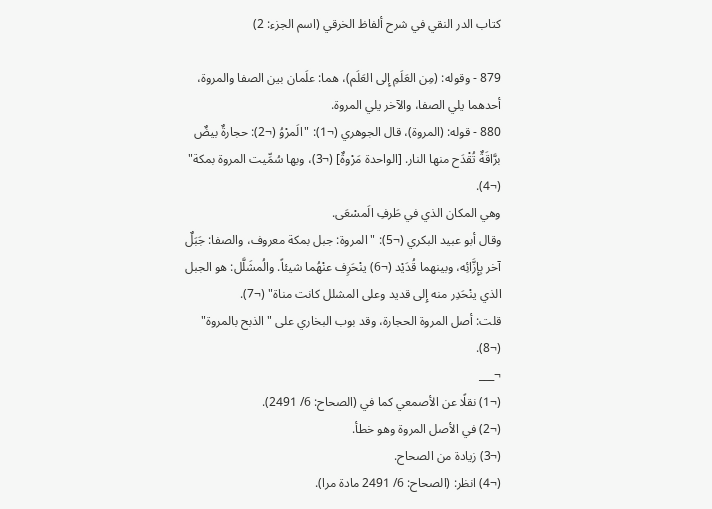كتاب الدر النقي في شرح ألفاظ الخرقي (اسم الجزء: 2)

879 - وقوله: (مِن العَلَمِ إِلى العَلَم)، هما: علَمان بين الصفا والمروة، أحدهما يلي الصفا، والآخر يلي المروة.
880 - قوله: (المروة)، قال الجوهري (¬1): "الَمرْوُ (¬2): حجارةٌ بيضٌ برَّاقَةٌ تُقْدَح منها النار. [الواحدة مَرْوةٌ] (¬3)، وبها سُمِّيت المروة بمكة" (¬4).
وهي المكان الذي في طَرفِ الَمسْعَى.
وقال أبو عبيد البكري (¬5): "المروة: جبل بمكة معروف، والصفا: جَبَلٌ آخر بِإِزَّائِه، وبينهما قُدَيْد (¬6) ينْحَرِف عنْهُما شيئاً. والُمشَلَّل: هو الجبل الذي ينْحَدِر منه إِلى قديد وعلى المشلل كانت مناة" (¬7).
قلت: أصل المروة الحجارة، وقد بوب البخاري على "الذبح بالمروة" (¬8).
¬___
(¬1) نقلًا عن الأصمعي كما في (الصحاح: 6/ 2491).
(¬2) في الأصل المروة وهو خطأ.
(¬3) زيادة من الصحاح.
(¬4) انظر: (الصحاح: 6/ 2491 مادة مرا).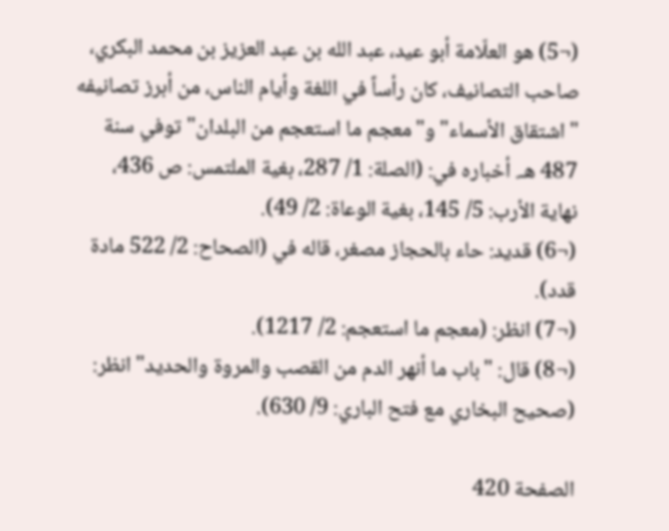(¬5) هو العلّامة أبو عيد، عبد الله بن عبد العزيز بن محمد البكري، صاحب التصانيف، كان رأساً في اللغة وأيام الناس، من أبرز تصانيفه "اشتقاق الأسماء" و"معجم ما استعجم من البلدان" توفي سنة 487 هـ. أخباره في: (الصلة: 1/ 287، بغية الملتمس: ص 436، نهاية الأرب: 5/ 145، بغية الوعاة: 2/ 49).
(¬6) قديد: حاء بالحجاز مصغر، قاله في (الصحاح: 2/ 522 مادة قدد).
(¬7) انظر: (معجم ما استعجم: 2/ 1217).
(¬8) قال: "باب ما أنهر الدم من القصب والمروة والحديد" انظر: (صحيح البخاري مع فتح الباري: 9/ 630).

الصفحة 420